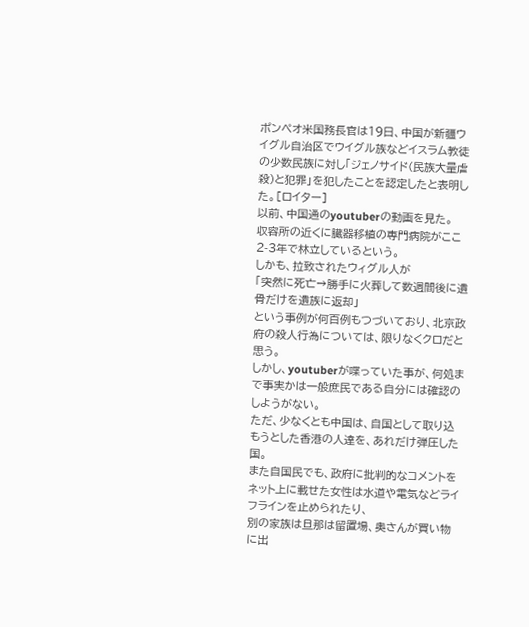ポンぺオ米国務長官は19日、中国が新疆ウイグル自治区でウイグル族などイスラム教徒の少数民族に対し「ジェノサイド(民族大量虐殺)と犯罪」を犯したことを認定したと表明した。[ロイター]
以前、中国通のyoutuberの動画を見た。
収容所の近くに臓器移植の専門病院がここ2-3年で林立しているという。
しかも、拉致されたウィグル人が
「突然に死亡→勝手に火葬して数週間後に遺骨だけを遺族に返却」
という事例が何百例もつづいており、北京政府の殺人行為については、限りなくクロだと思う。
しかし、youtuberが喋っていた事が、何処まで事実かは一般庶民である自分には確認のしようがない。
ただ、少なくとも中国は、自国として取り込もうとした香港の人達を、あれだけ弾圧した国。
また自国民でも、政府に批判的なコメントをネット上に載せた女性は水道や電気などライフラインを止められたり、
別の家族は旦那は留置場、奥さんが買い物に出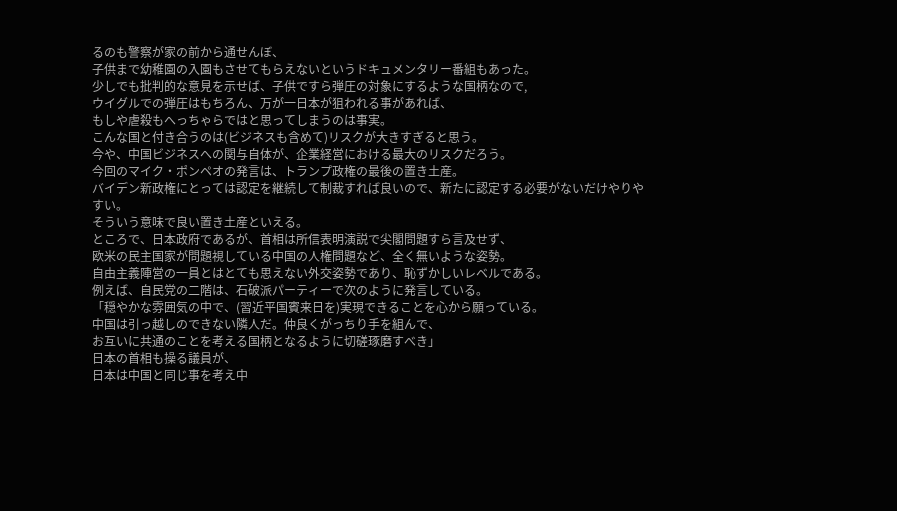るのも警察が家の前から通せんぼ、
子供まで幼稚園の入園もさせてもらえないというドキュメンタリー番組もあった。
少しでも批判的な意見を示せば、子供ですら弾圧の対象にするような国柄なので,
ウイグルでの弾圧はもちろん、万が一日本が狙われる事があれば、
もしや虐殺もへっちゃらではと思ってしまうのは事実。
こんな国と付き合うのは(ビジネスも含めて)リスクが大きすぎると思う。
今や、中国ビジネスへの関与自体が、企業経営における最大のリスクだろう。
今回のマイク・ポンペオの発言は、トランプ政権の最後の置き土産。
バイデン新政権にとっては認定を継続して制裁すれば良いので、新たに認定する必要がないだけやりやすい。
そういう意味で良い置き土産といえる。
ところで、日本政府であるが、首相は所信表明演説で尖閣問題すら言及せず、
欧米の民主国家が問題視している中国の人権問題など、全く無いような姿勢。
自由主義陣営の一員とはとても思えない外交姿勢であり、恥ずかしいレベルである。
例えば、自民党の二階は、石破派パーティーで次のように発言している。
「穏やかな雰囲気の中で、(習近平国賓来日を)実現できることを心から願っている。
中国は引っ越しのできない隣人だ。仲良くがっちり手を組んで、
お互いに共通のことを考える国柄となるように切磋琢磨すべき」
日本の首相も操る議員が、
日本は中国と同じ事を考え中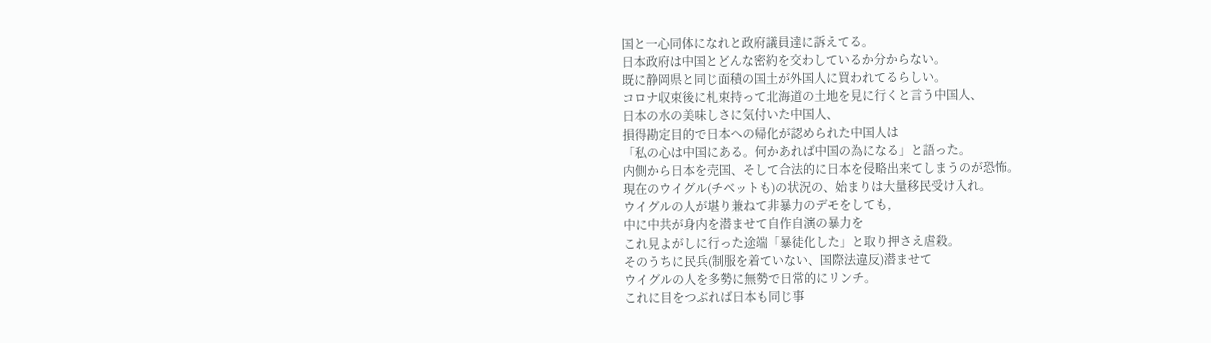国と一心同体になれと政府議員達に訴えてる。
日本政府は中国とどんな密約を交わしているか分からない。
既に静岡県と同じ面積の国土が外国人に買われてるらしい。
コロナ収束後に札束持って北海道の土地を見に行くと言う中国人、
日本の水の美味しさに気付いた中国人、
損得勘定目的で日本への帰化が認められた中国人は
「私の心は中国にある。何かあれば中国の為になる」と語った。
内側から日本を売国、そして合法的に日本を侵略出来てしまうのが恐怖。
現在のウイグル(チベットも)の状況の、始まりは大量移民受け入れ。
ウイグルの人が堪り兼ねて非暴力のデモをしても,
中に中共が身内を潜ませて自作自演の暴力を
これ見よがしに行った途端「暴徒化した」と取り押さえ虐殺。
そのうちに民兵(制服を着ていない、国際法違反)潜ませて
ウイグルの人を多勢に無勢で日常的にリンチ。
これに目をつぶれば日本も同じ事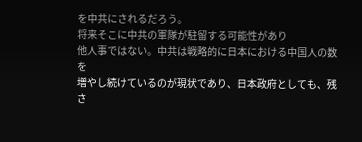を中共にされるだろう。
将来そこに中共の軍隊が駐留する可能性があり
他人事ではない。中共は戦略的に日本における中国人の数を
増やし続けているのが現状であり、日本政府としても、残さ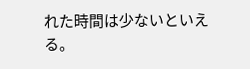れた時間は少ないといえる。